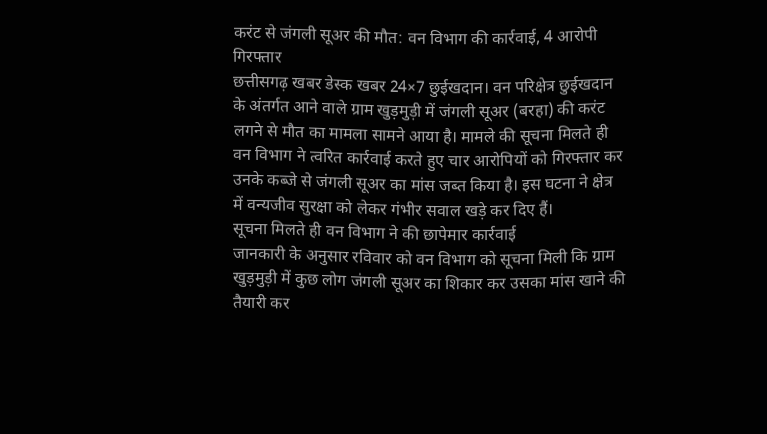करंट से जंगली सूअर की मौत: वन विभाग की कार्रवाई, 4 आरोपी गिरफ्तार
छत्तीसगढ़ खबर डेस्क खबर 24×7 छुईखदान। वन परिक्षेत्र छुईखदान के अंतर्गत आने वाले ग्राम खुड़मुड़ी में जंगली सूअर (बरहा) की करंट लगने से मौत का मामला सामने आया है। मामले की सूचना मिलते ही वन विभाग ने त्वरित कार्रवाई करते हुए चार आरोपियों को गिरफ्तार कर उनके कब्जे से जंगली सूअर का मांस जब्त किया है। इस घटना ने क्षेत्र में वन्यजीव सुरक्षा को लेकर गंभीर सवाल खड़े कर दिए हैं।
सूचना मिलते ही वन विभाग ने की छापेमार कार्रवाई
जानकारी के अनुसार रविवार को वन विभाग को सूचना मिली कि ग्राम खुड़मुड़ी में कुछ लोग जंगली सूअर का शिकार कर उसका मांस खाने की तैयारी कर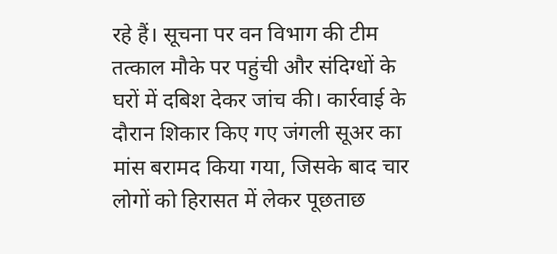रहे हैं। सूचना पर वन विभाग की टीम तत्काल मौके पर पहुंची और संदिग्धों के घरों में दबिश देकर जांच की। कार्रवाई के दौरान शिकार किए गए जंगली सूअर का मांस बरामद किया गया, जिसके बाद चार लोगों को हिरासत में लेकर पूछताछ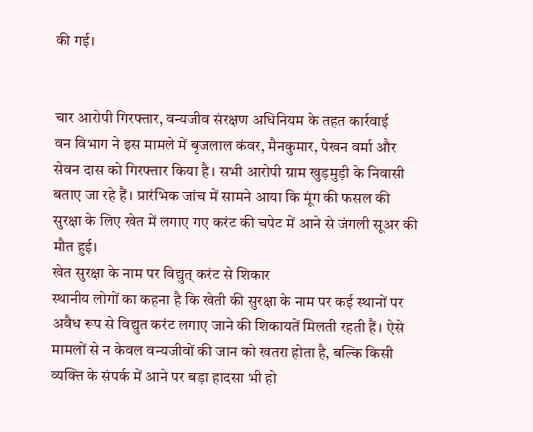की गई।


चार आरोपी गिरफ्तार, वन्यजीव संरक्षण अधिनियम के तहत कार्रवाई
वन विभाग ने इस मामले में बृजलाल कंवर, मैनकुमार, पेखन वर्मा और सेवन दास को गिरफ्तार किया है। सभी आरोपी ग्राम खुड़मुड़ी के निवासी बताए जा रहे हैं। प्रारंभिक जांच में सामने आया कि मूंग की फसल की सुरक्षा के लिए खेत में लगाए गए करंट की चपेट में आने से जंगली सूअर की मौत हुई।
खेत सुरक्षा के नाम पर विद्युत् करंट से शिकार
स्थानीय लोगों का कहना है कि खेती की सुरक्षा के नाम पर कई स्थानों पर अवैध रूप से विद्युत करंट लगाए जाने की शिकायतें मिलती रहती हैं। ऐसे मामलों से न केवल वन्यजीवों की जान को खतरा होता है, बल्कि किसी व्यक्ति के संपर्क में आने पर बड़ा हादसा भी हो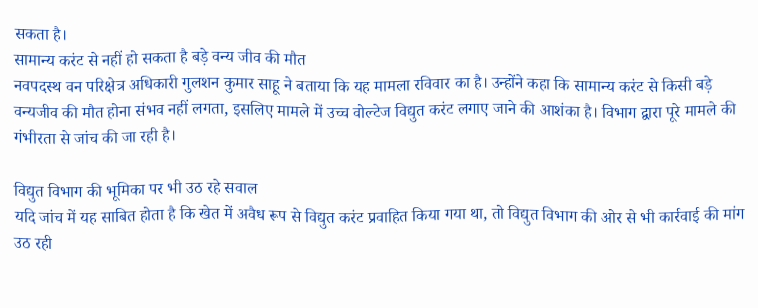सकता है।
सामान्य करंट से नहीं हो सकता है बड़े वन्य जीव की मौत
नवपदस्थ वन परिक्षेत्र अधिकारी गुलशन कुमार साहू ने बताया कि यह मामला रविवार का है। उन्होंने कहा कि सामान्य करंट से किसी बड़े वन्यजीव की मौत होना संभव नहीं लगता, इसलिए मामले में उच्च वोल्टेज विद्युत करंट लगाए जाने की आशंका है। विभाग द्वारा पूरे मामले की गंभीरता से जांच की जा रही है।

विद्युत विभाग की भूमिका पर भी उठ रहे सवाल
यदि जांच में यह साबित होता है कि खेत में अवैध रूप से विद्युत करंट प्रवाहित किया गया था, तो विद्युत विभाग की ओर से भी कार्रवाई की मांग उठ रही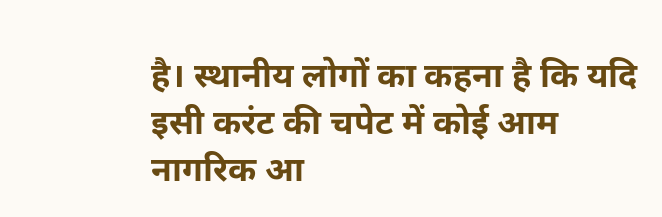है। स्थानीय लोगों का कहना है कि यदि इसी करंट की चपेट में कोई आम नागरिक आ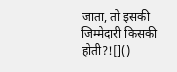जाता, तो इसकी जिम्मेदारी किसकी होती?![]()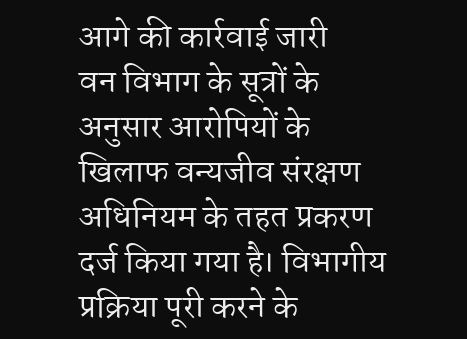आगे की कार्रवाई जारी
वन विभाग के सूत्रों के अनुसार आरोपियों के खिलाफ वन्यजीव संरक्षण अधिनियम के तहत प्रकरण दर्ज किया गया है। विभागीय प्रक्रिया पूरी करने के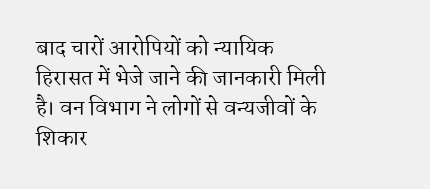बाद चारों आरोपियों को न्यायिक हिरासत में भेजे जाने की जानकारी मिली है। वन विभाग ने लोगों से वन्यजीवों के शिकार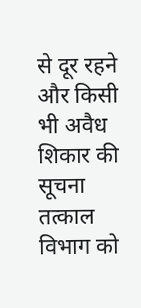से दूर रहने और किसी भी अवैध शिकार की सूचना तत्काल विभाग को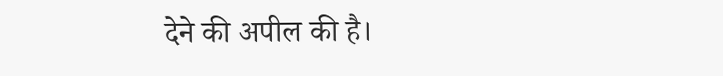देने की अपील की है।